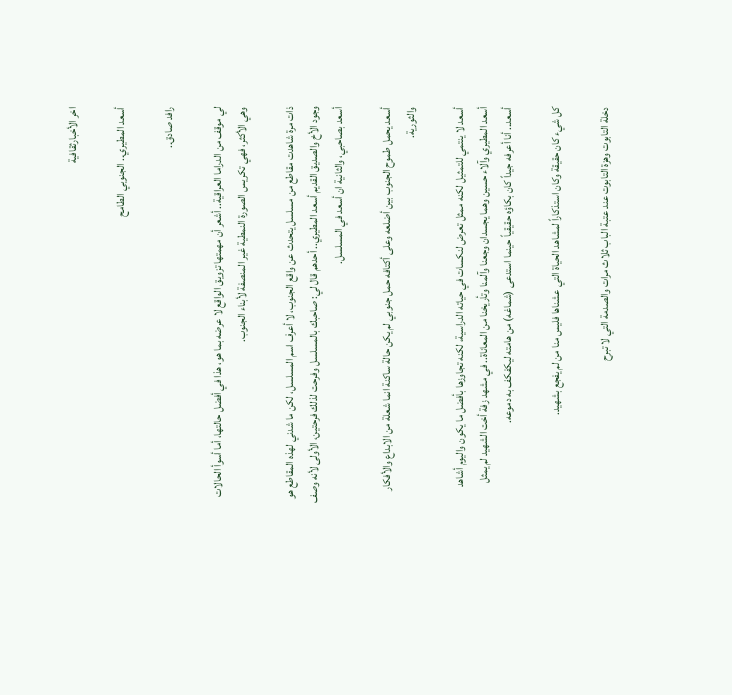اخر الأخبارثقافية

أسعد المطيري.. الجنوبي الطامح

رافد صادق..

لي موقف من الدراما العراقية.. أشعر أن مهمتها تزويق الواقع لا عرضه بما هو، هذا في أفضل حالتها، أما أسوأ الحالات وهي الأكثر، فهي تكريس الصورة النمطية غير المنصفة لأبناء الجنوب.

ذات مرة شاهدت مقاطع من مسلسل يتحدث عن واقع الجنوب، لا أعرف اسم المسلسل، لكن ما شدني لهذه المقاطع هو وجود الأخ والصديق القديم أسعد المطيري.. أحدهم قال لي: صاحبك بالمسلسل وفرحت لذلك فرحتين، الأولى لأنه وصف أسعد بصاحبي، والثانية ان أسعد في المسلسل.

أسعد يحمل طموح الجنوب بين أضلعه وعلى أكتافه حمل جنوبي لم يكن حالة ساكنة انما شعلة من الابداع والأفكار والثورية.

أسعد لا ينتمي للتمثيل لكنه ممثل تعرض لنكسات في حياته الدراسية، لكنه تجاوزها بأفضل ما يكون واليوم أشاهد أسعد المطيري وآلاء حسين وهما يجسدان وجعنا وآلمنا وتأريخنا من المعاناة.. في مشهد زفة أخت الشهيد لم يمثل أسعد.. أنا أعرفه جيداً كان بكاؤه حقيقياً حينما استدعى (شماغه) من هامته ليكفكف به دموعه.

كل شيء كان حقيقة وكان استذكاراً لمشاهد الحياة التي عشناها فليس منا من لم يفجع بشهيد.

دخلة التابوت وهزة التابوت عند عتبة الباب ثلاث مرات والصدمة التي لا تبرح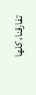تفارقنا، كلها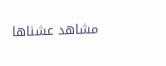مشاهد عشناها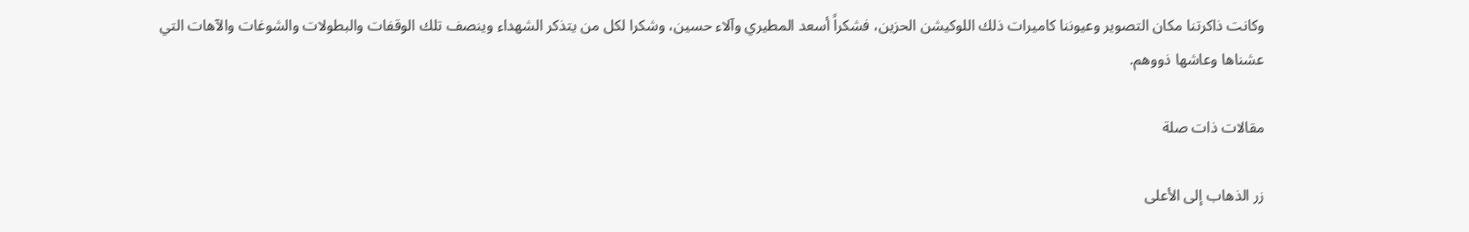وكانت ذاكرتنا مكان التصوير وعيوننا كاميرات ذلك اللوكيشن الحزين، فشكراً أسعد المطيري وآلاء حسين، وشكرا لكل من يتذكر الشهداء وينصف تلك الوقفات والبطولات والشوغات والآهات التي عشناها وعاشها ذووهم.

مقالات ذات صلة

زر الذهاب إلى الأعلى